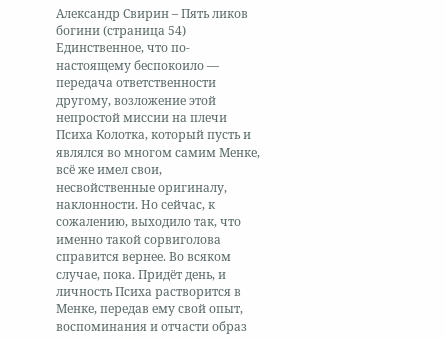Александр Свирин – Пять ликов богини (страница 54)
Единственное, что по-настоящему беспокоило — передача ответственности другому, возложение этой непростой миссии на плечи Психа Колотка, который пусть и являлся во многом самим Менке, всё же имел свои, несвойственные оригиналу, наклонности. Но сейчас, к сожалению, выходило так, что именно такой сорвиголова справится вернее. Во всяком случае, пока. Придёт день, и личность Психа растворится в Менке, передав ему свой опыт, воспоминания и отчасти образ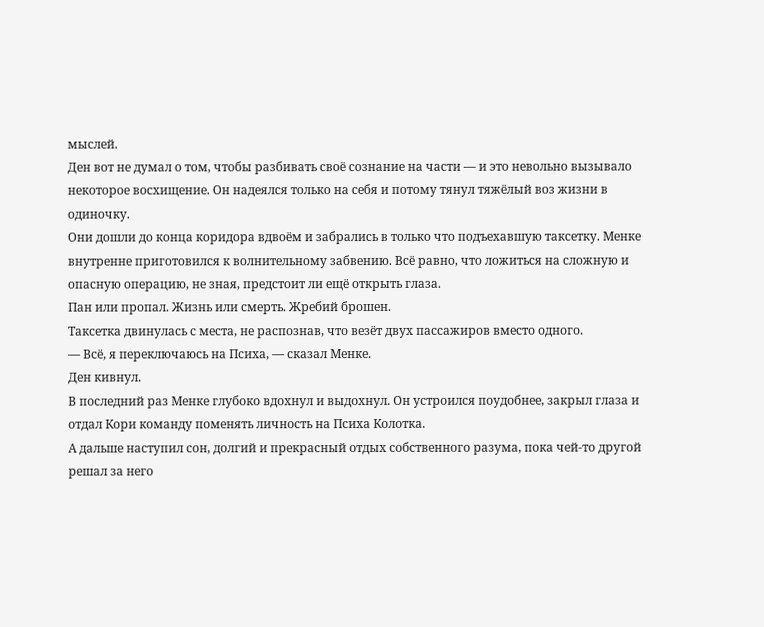мыслей.
Ден вот не думал о том, чтобы разбивать своё сознание на части — и это невольно вызывало некоторое восхищение. Он надеялся только на себя и потому тянул тяжёлый воз жизни в одиночку.
Они дошли до конца коридора вдвоём и забрались в только что подъехавшую таксетку. Менке внутренне приготовился к волнительному забвению. Всё равно, что ложиться на сложную и опасную операцию, не зная, предстоит ли ещё открыть глаза.
Пан или пропал. Жизнь или смерть. Жребий брошен.
Таксетка двинулась с места, не распознав, что везёт двух пассажиров вместо одного.
— Всё, я переключаюсь на Психа, — сказал Менке.
Ден кивнул.
В последний раз Менке глубоко вдохнул и выдохнул. Он устроился поудобнее, закрыл глаза и отдал Кори команду поменять личность на Психа Колотка.
А дальше наступил сон, долгий и прекрасный отдых собственного разума, пока чей-то другой решал за него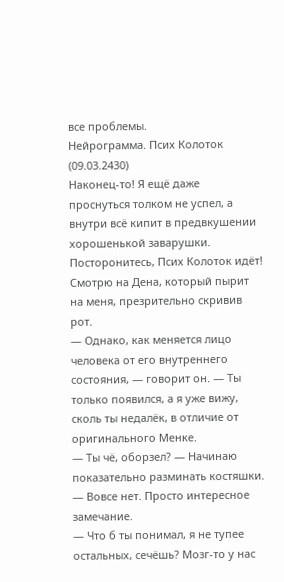все проблемы.
Нейрограмма. Псих Колоток (09.03.2430)
Наконец-то! Я ещё даже проснуться толком не успел, а внутри всё кипит в предвкушении хорошенькой заварушки. Посторонитесь, Псих Колоток идёт!
Смотрю на Дена, который пырит на меня, презрительно скривив рот.
— Однако, как меняется лицо человека от его внутреннего состояния, — говорит он. — Ты только появился, а я уже вижу, сколь ты недалёк, в отличие от оригинального Менке.
— Ты чё, оборзел? — Начинаю показательно разминать костяшки.
— Вовсе нет. Просто интересное замечание.
— Что б ты понимал, я не тупее остальных, сечёшь? Мозг-то у нас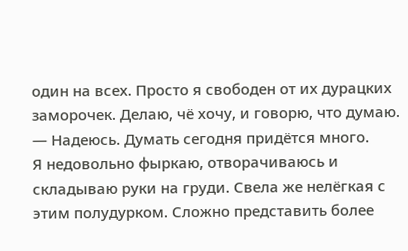один на всех. Просто я свободен от их дурацких заморочек. Делаю, чё хочу, и говорю, что думаю.
— Надеюсь. Думать сегодня придётся много.
Я недовольно фыркаю, отворачиваюсь и складываю руки на груди. Свела же нелёгкая с этим полудурком. Сложно представить более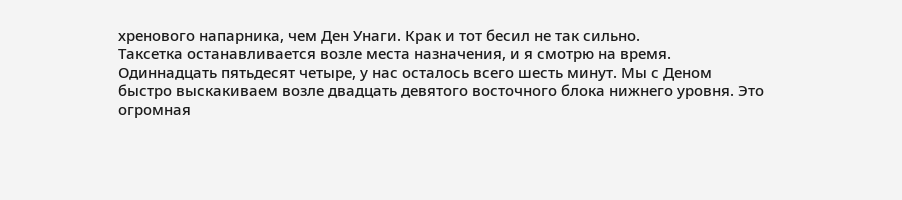хренового напарника, чем Ден Унаги. Крак и тот бесил не так сильно.
Таксетка останавливается возле места назначения, и я смотрю на время. Одиннадцать пятьдесят четыре, у нас осталось всего шесть минут. Мы с Деном быстро выскакиваем возле двадцать девятого восточного блока нижнего уровня. Это огромная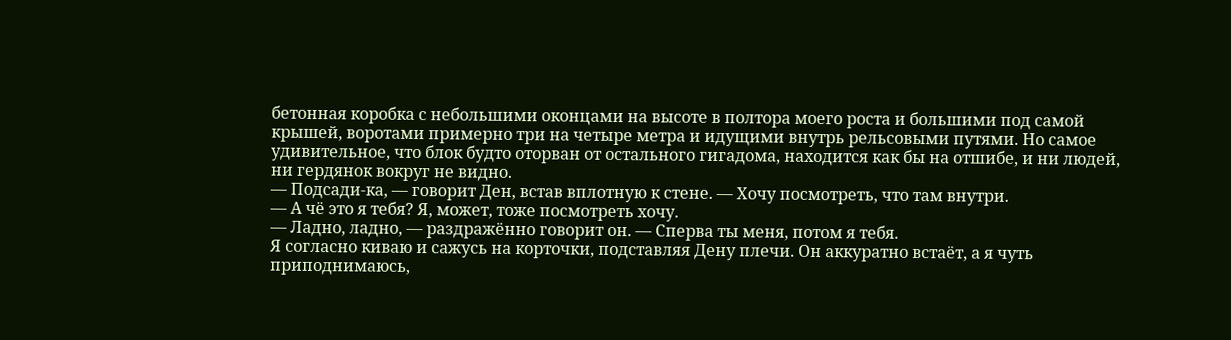бетонная коробка с небольшими оконцами на высоте в полтора моего роста и большими под самой крышей, воротами примерно три на четыре метра и идущими внутрь рельсовыми путями. Но самое удивительное, что блок будто оторван от остального гигадома, находится как бы на отшибе, и ни людей, ни гердянок вокруг не видно.
— Подсади-ка, — говорит Ден, встав вплотную к стене. — Хочу посмотреть, что там внутри.
— А чё это я тебя? Я, может, тоже посмотреть хочу.
— Ладно, ладно, — раздражённо говорит он. — Сперва ты меня, потом я тебя.
Я согласно киваю и сажусь на корточки, подставляя Дену плечи. Он аккуратно встаёт, а я чуть приподнимаюсь,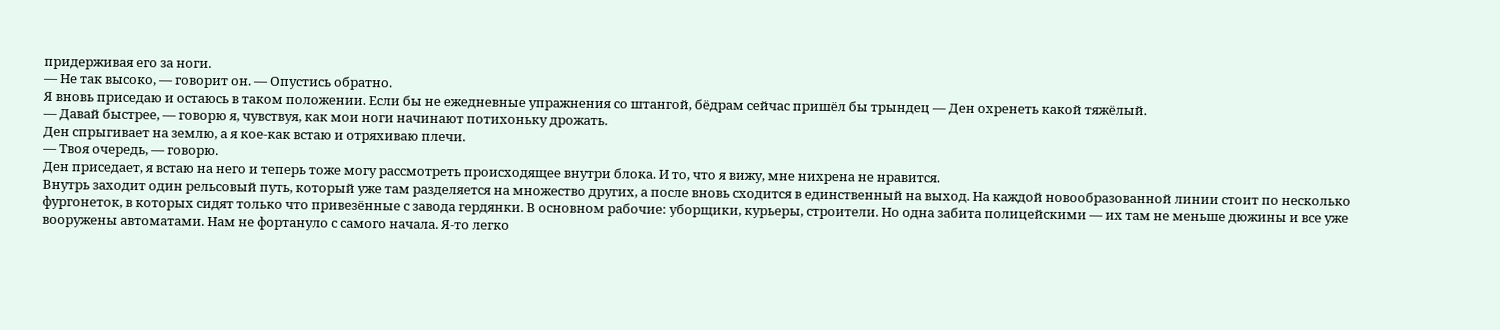придерживая его за ноги.
— Не так высоко, — говорит он. — Опустись обратно.
Я вновь приседаю и остаюсь в таком положении. Если бы не ежедневные упражнения со штангой, бёдрам сейчас пришёл бы трындец — Ден охренеть какой тяжёлый.
— Давай быстрее, — говорю я, чувствуя, как мои ноги начинают потихоньку дрожать.
Ден спрыгивает на землю, а я кое-как встаю и отряхиваю плечи.
— Твоя очередь, — говорю.
Ден приседает, я встаю на него и теперь тоже могу рассмотреть происходящее внутри блока. И то, что я вижу, мне нихрена не нравится.
Внутрь заходит один рельсовый путь, который уже там разделяется на множество других, а после вновь сходится в единственный на выход. На каждой новообразованной линии стоит по несколько фургонеток, в которых сидят только что привезённые с завода гердянки. В основном рабочие: уборщики, курьеры, строители. Но одна забита полицейскими — их там не меньше дюжины и все уже вооружены автоматами. Нам не фортануло с самого начала. Я-то легко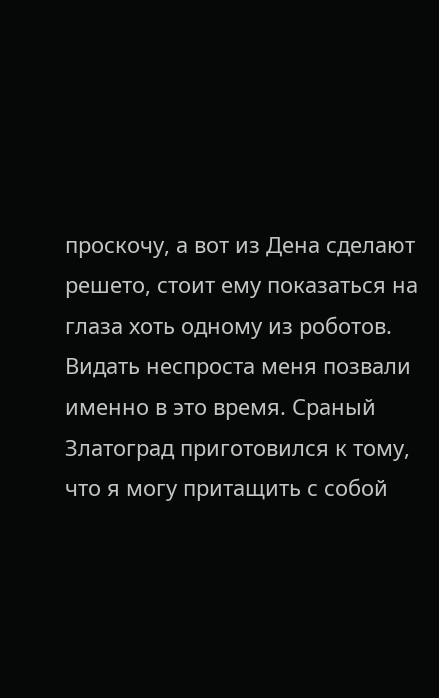проскочу, а вот из Дена сделают решето, стоит ему показаться на глаза хоть одному из роботов. Видать неспроста меня позвали именно в это время. Сраный Златоград приготовился к тому, что я могу притащить с собой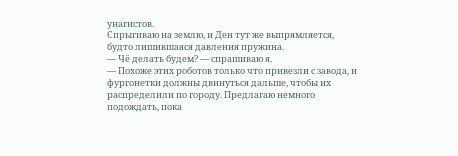унагистов.
Спрыгиваю на землю, и Ден тут же выпрямляется, будто лишившаяся давления пружина.
— Чё делать будем? — спрашиваю я.
— Похоже этих роботов только что привезли с завода, и фургонетки должны двинуться дальше, чтобы их распределили по городу. Предлагаю немного подождать, пока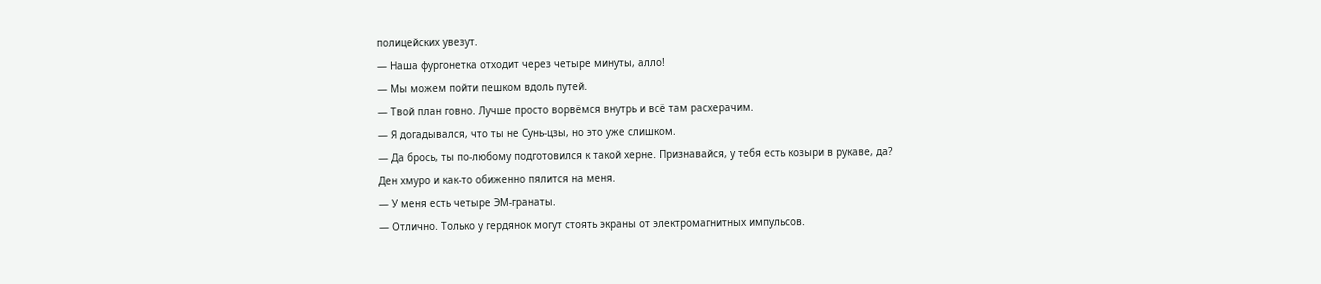полицейских увезут.
— Наша фургонетка отходит через четыре минуты, алло!
— Мы можем пойти пешком вдоль путей.
— Твой план говно. Лучше просто ворвёмся внутрь и всё там расхерачим.
— Я догадывался, что ты не Сунь-цзы, но это уже слишком.
— Да брось, ты по-любому подготовился к такой херне. Признавайся, у тебя есть козыри в рукаве, да?
Ден хмуро и как-то обиженно пялится на меня.
— У меня есть четыре ЭМ-гранаты.
— Отлично. Только у гердянок могут стоять экраны от электромагнитных импульсов.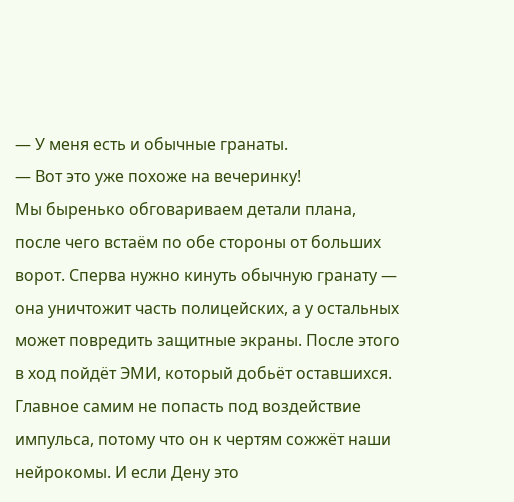— У меня есть и обычные гранаты.
— Вот это уже похоже на вечеринку!
Мы быренько обговариваем детали плана, после чего встаём по обе стороны от больших ворот. Сперва нужно кинуть обычную гранату — она уничтожит часть полицейских, а у остальных может повредить защитные экраны. После этого в ход пойдёт ЭМИ, который добьёт оставшихся. Главное самим не попасть под воздействие импульса, потому что он к чертям сожжёт наши нейрокомы. И если Дену это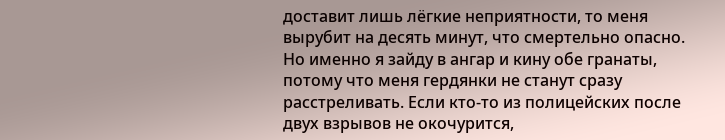доставит лишь лёгкие неприятности, то меня вырубит на десять минут, что смертельно опасно.
Но именно я зайду в ангар и кину обе гранаты, потому что меня гердянки не станут сразу расстреливать. Если кто-то из полицейских после двух взрывов не окочурится,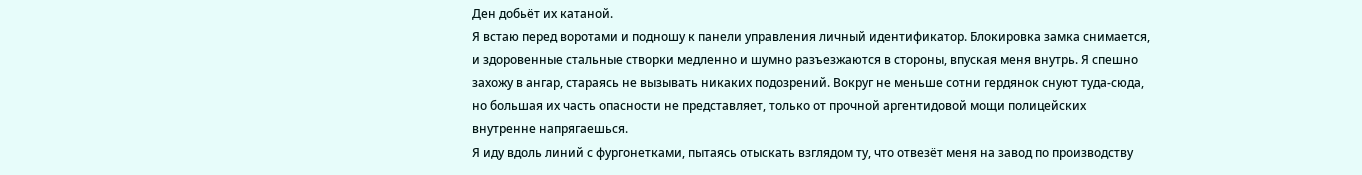Ден добьёт их катаной.
Я встаю перед воротами и подношу к панели управления личный идентификатор. Блокировка замка снимается, и здоровенные стальные створки медленно и шумно разъезжаются в стороны, впуская меня внутрь. Я спешно захожу в ангар, стараясь не вызывать никаких подозрений. Вокруг не меньше сотни гердянок снуют туда-сюда, но большая их часть опасности не представляет, только от прочной аргентидовой мощи полицейских внутренне напрягаешься.
Я иду вдоль линий с фургонетками, пытаясь отыскать взглядом ту, что отвезёт меня на завод по производству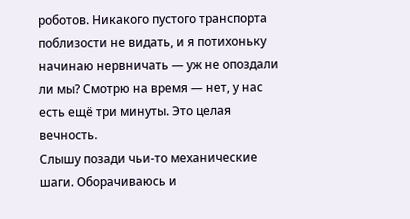роботов. Никакого пустого транспорта поблизости не видать, и я потихоньку начинаю нервничать — уж не опоздали ли мы? Смотрю на время — нет, у нас есть ещё три минуты. Это целая вечность.
Слышу позади чьи-то механические шаги. Оборачиваюсь и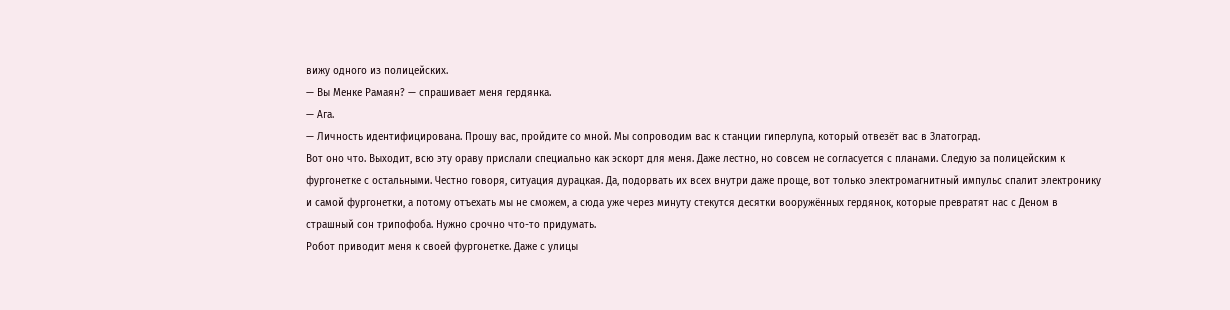вижу одного из полицейских.
— Вы Менке Рамаян? — спрашивает меня гердянка.
— Ага.
— Личность идентифицирована. Прошу вас, пройдите со мной. Мы сопроводим вас к станции гиперлупа, который отвезёт вас в Златоград.
Вот оно что. Выходит, всю эту ораву прислали специально как эскорт для меня. Даже лестно, но совсем не согласуется с планами. Следую за полицейским к фургонетке с остальными. Честно говоря, ситуация дурацкая. Да, подорвать их всех внутри даже проще, вот только электромагнитный импульс спалит электронику и самой фургонетки, а потому отъехать мы не сможем, а сюда уже через минуту стекутся десятки вооружённых гердянок, которые превратят нас с Деном в страшный сон трипофоба. Нужно срочно что-то придумать.
Робот приводит меня к своей фургонетке. Даже с улицы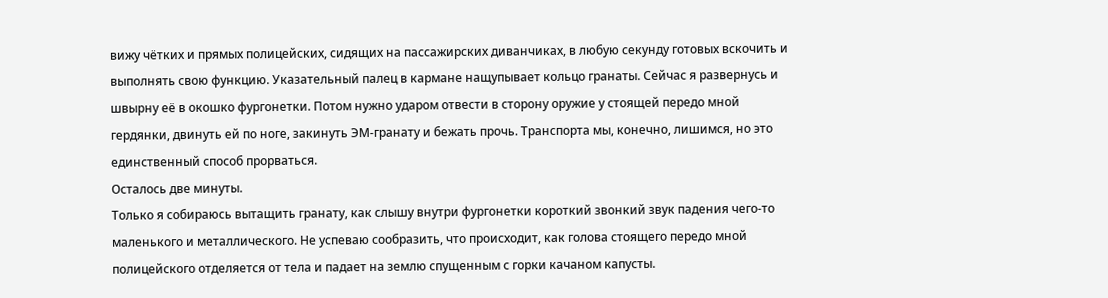вижу чётких и прямых полицейских, сидящих на пассажирских диванчиках, в любую секунду готовых вскочить и выполнять свою функцию. Указательный палец в кармане нащупывает кольцо гранаты. Сейчас я развернусь и швырну её в окошко фургонетки. Потом нужно ударом отвести в сторону оружие у стоящей передо мной гердянки, двинуть ей по ноге, закинуть ЭМ-гранату и бежать прочь. Транспорта мы, конечно, лишимся, но это единственный способ прорваться.
Осталось две минуты.
Только я собираюсь вытащить гранату, как слышу внутри фургонетки короткий звонкий звук падения чего-то маленького и металлического. Не успеваю сообразить, что происходит, как голова стоящего передо мной полицейского отделяется от тела и падает на землю спущенным с горки качаном капусты.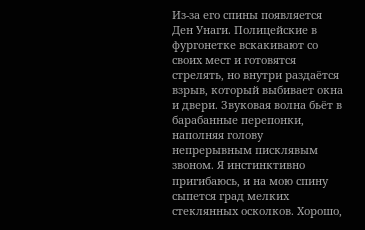Из-за его спины появляется Ден Унаги. Полицейские в фургонетке вскакивают со своих мест и готовятся стрелять, но внутри раздаётся взрыв, который выбивает окна и двери. Звуковая волна бьёт в барабанные перепонки, наполняя голову непрерывным писклявым звоном. Я инстинктивно пригибаюсь, и на мою спину сыпется град мелких стеклянных осколков. Хорошо,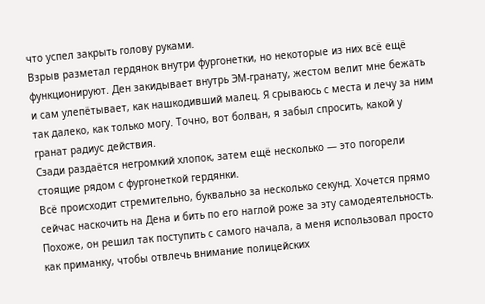что успел закрыть голову руками.
Взрыв разметал гердянок внутри фургонетки, но некоторые из них всё ещё функционируют. Ден закидывает внутрь ЭМ-гранату, жестом велит мне бежать и сам улепётывает, как нашкодивший малец. Я срываюсь с места и лечу за ним так далеко, как только могу. Точно, вот болван, я забыл спросить, какой у гранат радиус действия.
Сзади раздаётся негромкий хлопок, затем ещё несколько — это погорели стоящие рядом с фургонеткой гердянки.
Всё происходит стремительно, буквально за несколько секунд. Хочется прямо сейчас наскочить на Дена и бить по его наглой роже за эту самодеятельность. Похоже, он решил так поступить с самого начала, а меня использовал просто как приманку, чтобы отвлечь внимание полицейских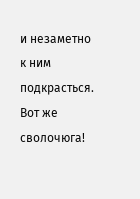и незаметно к ним подкрасться. Вот же сволочюга!